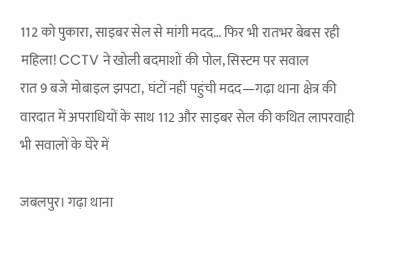112 को पुकारा, साइबर सेल से मांगी मदद… फिर भी रातभर बेबस रही महिला! CCTV ने खोली बदमाशों की पोल, सिस्टम पर सवाल
रात 9 बजे मोबाइल झपटा, घंटों नहीं पहुंची मदद—गढ़ा थाना क्षेत्र की वारदात में अपराधियों के साथ 112 और साइबर सेल की कथित लापरवाही भी सवालों के घेरे में

जबलपुर। गढ़ा थाना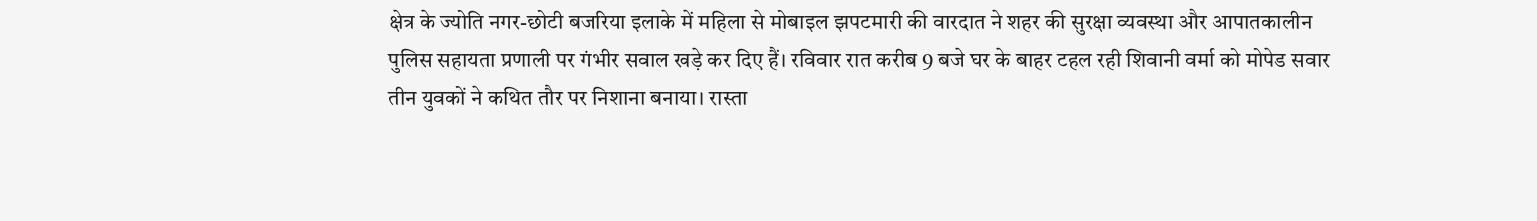क्षेत्र के ज्योति नगर-छोटी बजरिया इलाके में महिला से मोबाइल झपटमारी की वारदात ने शहर की सुरक्षा व्यवस्था और आपातकालीन पुलिस सहायता प्रणाली पर गंभीर सवाल खड़े कर दिए हैं। रविवार रात करीब 9 बजे घर के बाहर टहल रही शिवानी वर्मा को मोपेड सवार तीन युवकों ने कथित तौर पर निशाना बनाया। रास्ता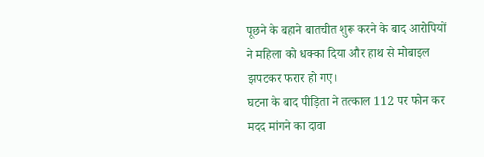पूछने के बहाने बातचीत शुरू करने के बाद आरोपियों ने महिला को धक्का दिया और हाथ से मोबाइल झपटकर फरार हो गए।
घटना के बाद पीड़िता ने तत्काल 112 पर फोन कर मदद मांगने का दावा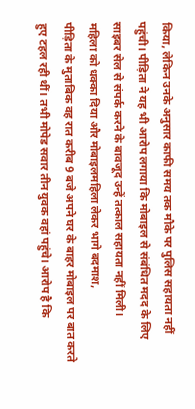किया, लेकिन उनके अनुसार काफी समय तक मौके पर पुलिस सहायता नहीं पहुंची। पीड़िता ने यह भी आरोप लगाया कि मोबाइल से संबंधित मदद के लिए साइबर सेल से संपर्क करने के बावजूद उन्हें तत्काल सहायता नहीं मिली।
महिला को धक्का दिया और मोबाइलमहिला लेकर भागे बदमाश,
पीड़िता के मुताबिक वह रात करीब 9 बजे अपने घर के बाहर मोबाइल पर बात करते हुए टहल रही थीं। तभी मोपेड सवार तीन युवक वहां पहुंचे। आरोप है कि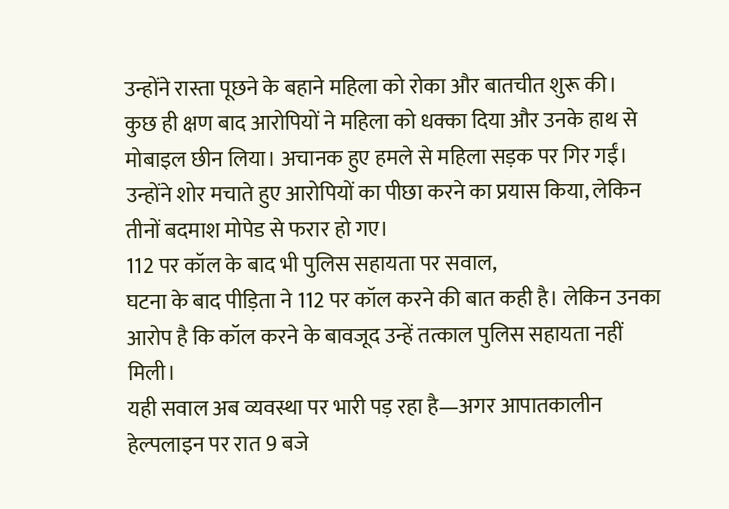उन्होंने रास्ता पूछने के बहाने महिला को रोका और बातचीत शुरू की।
कुछ ही क्षण बाद आरोपियों ने महिला को धक्का दिया और उनके हाथ से मोबाइल छीन लिया। अचानक हुए हमले से महिला सड़क पर गिर गईं। उन्होंने शोर मचाते हुए आरोपियों का पीछा करने का प्रयास किया, लेकिन तीनों बदमाश मोपेड से फरार हो गए।
112 पर कॉल के बाद भी पुलिस सहायता पर सवाल,
घटना के बाद पीड़िता ने 112 पर कॉल करने की बात कही है। लेकिन उनका आरोप है कि कॉल करने के बावजूद उन्हें तत्काल पुलिस सहायता नहीं मिली।
यही सवाल अब व्यवस्था पर भारी पड़ रहा है—अगर आपातकालीन हेल्पलाइन पर रात 9 बजे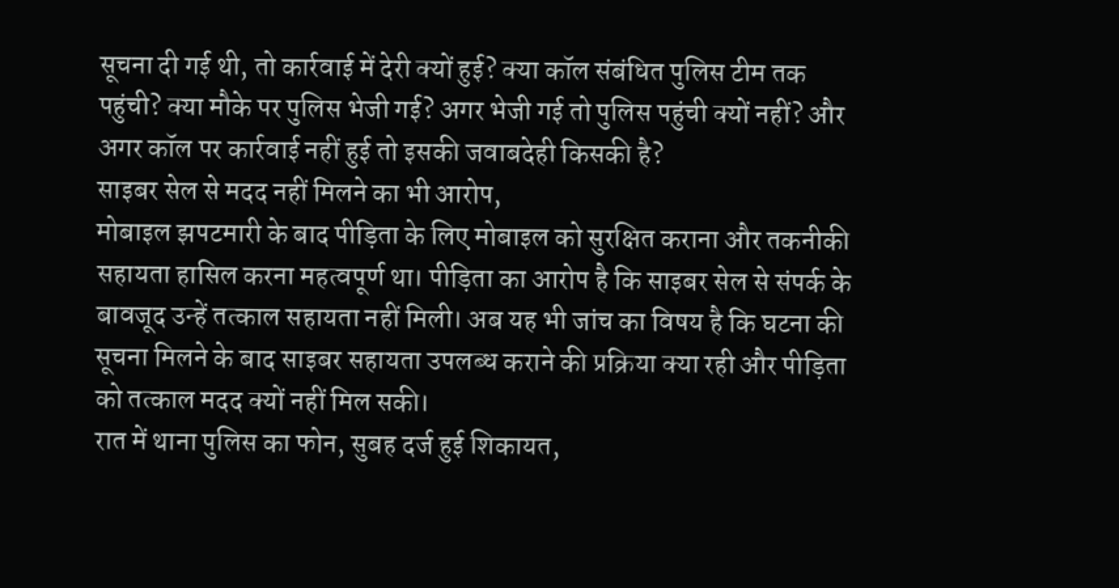सूचना दी गई थी, तो कार्रवाई में देरी क्यों हुई? क्या कॉल संबंधित पुलिस टीम तक पहुंची? क्या मौके पर पुलिस भेजी गई? अगर भेजी गई तो पुलिस पहुंची क्यों नहीं? और अगर कॉल पर कार्रवाई नहीं हुई तो इसकी जवाबदेही किसकी है?
साइबर सेल से मदद नहीं मिलने का भी आरोप,
मोबाइल झपटमारी के बाद पीड़िता के लिए मोबाइल को सुरक्षित कराना और तकनीकी सहायता हासिल करना महत्वपूर्ण था। पीड़िता का आरोप है कि साइबर सेल से संपर्क के बावजूद उन्हें तत्काल सहायता नहीं मिली। अब यह भी जांच का विषय है कि घटना की सूचना मिलने के बाद साइबर सहायता उपलब्ध कराने की प्रक्रिया क्या रही और पीड़िता को तत्काल मदद क्यों नहीं मिल सकी।
रात में थाना पुलिस का फोन, सुबह दर्ज हुई शिकायत,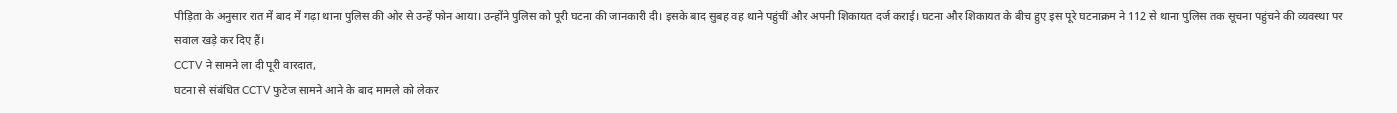पीड़िता के अनुसार रात में बाद में गढ़ा थाना पुलिस की ओर से उन्हें फोन आया। उन्होंने पुलिस को पूरी घटना की जानकारी दी। इसके बाद सुबह वह थाने पहुंचीं और अपनी शिकायत दर्ज कराई। घटना और शिकायत के बीच हुए इस पूरे घटनाक्रम ने 112 से थाना पुलिस तक सूचना पहुंचने की व्यवस्था पर सवाल खड़े कर दिए हैं।
CCTV ने सामने ला दी पूरी वारदात,
घटना से संबंधित CCTV फुटेज सामने आने के बाद मामले को लेकर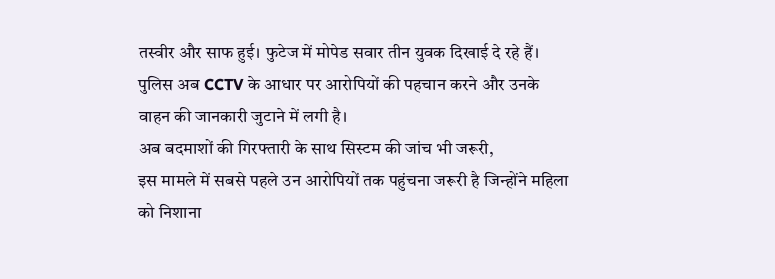तस्वीर और साफ हुई। फुटेज में मोपेड सवार तीन युवक दिखाई दे रहे हैं। पुलिस अब CCTV के आधार पर आरोपियों की पहचान करने और उनके वाहन की जानकारी जुटाने में लगी है।
अब बदमाशों की गिरफ्तारी के साथ सिस्टम की जांच भी जरूरी,
इस मामले में सबसे पहले उन आरोपियों तक पहुंचना जरूरी है जिन्होंने महिला को निशाना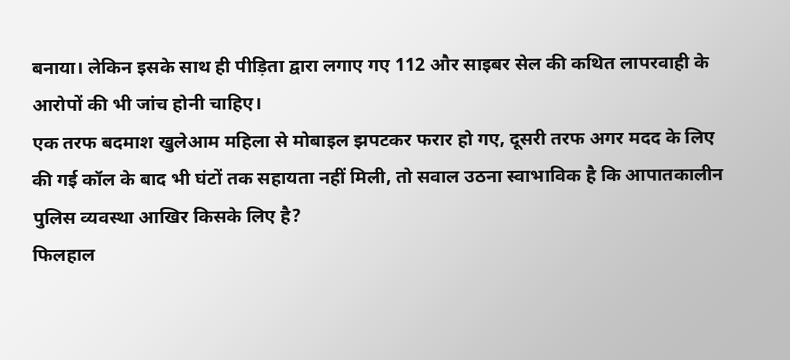बनाया। लेकिन इसके साथ ही पीड़िता द्वारा लगाए गए 112 और साइबर सेल की कथित लापरवाही के आरोपों की भी जांच होनी चाहिए।
एक तरफ बदमाश खुलेआम महिला से मोबाइल झपटकर फरार हो गए, दूसरी तरफ अगर मदद के लिए की गई कॉल के बाद भी घंटों तक सहायता नहीं मिली, तो सवाल उठना स्वाभाविक है कि आपातकालीन पुलिस व्यवस्था आखिर किसके लिए है?
फिलहाल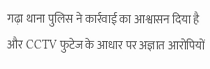गढ़ा थाना पुलिस ने कार्रवाई का आश्वासन दिया है और CCTV फुटेज के आधार पर अज्ञात आरोपियों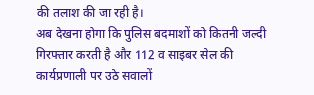की तलाश की जा रही है।
अब देखना होगा कि पुलिस बदमाशों को कितनी जल्दी गिरफ्तार करती है और 112 व साइबर सेल की कार्यप्रणाली पर उठे सवालों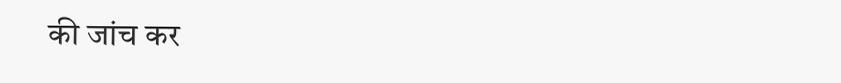की जांच कर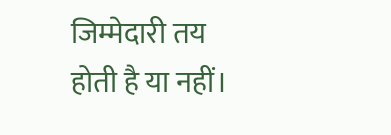जिम्मेदारी तय होती है या नहीं।